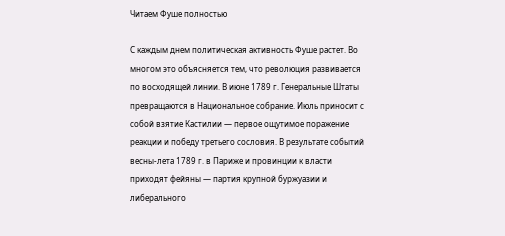Читаем Фуше полностью

С каждым днем политическая активность Фуше растет. Во многом это объясняется тем, что революция развивается по восходящей линии. В июне 1789 г. Генеральные Штаты превращаются в Национальное собрание. Июль приносит с собой взятие Кастилии — первое ощутимое поражение реакции и победу третьего сословия. В результате событий весны-лета 1789 г. в Париже и провинции к власти приходят фейяны — партия крупной буржуазии и либерального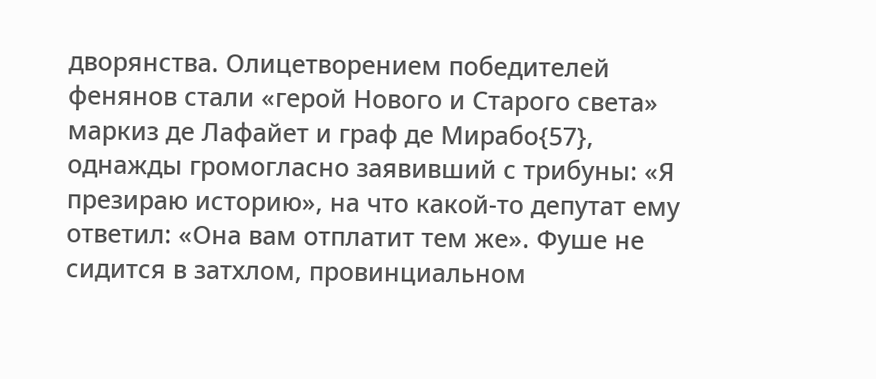дворянства. Олицетворением победителей фенянов стали «герой Нового и Старого света» маркиз де Лафайет и граф де Мирабо{57}, однажды громогласно заявивший с трибуны: «Я презираю историю», на что какой-то депутат ему ответил: «Она вам отплатит тем же». Фуше не сидится в затхлом, провинциальном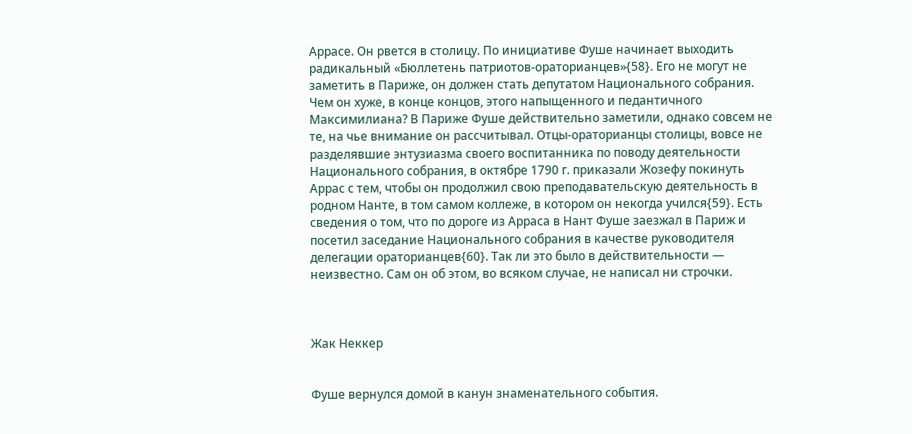Аррасе. Он рвется в столицу. По инициативе Фуше начинает выходить радикальный «Бюллетень патриотов-ораторианцев»{58}. Его не могут не заметить в Париже, он должен стать депутатом Национального собрания. Чем он хуже, в конце концов, этого напыщенного и педантичного Максимилиана? В Париже Фуше действительно заметили, однако совсем не те, на чье внимание он рассчитывал. Отцы-ораторианцы столицы, вовсе не разделявшие энтузиазма своего воспитанника по поводу деятельности Национального собрания, в октябре 1790 г. приказали Жозефу покинуть Аррас с тем, чтобы он продолжил свою преподавательскую деятельность в родном Нанте, в том самом коллеже, в котором он некогда учился{59}. Есть сведения о том, что по дороге из Арраса в Нант Фуше заезжал в Париж и посетил заседание Национального собрания в качестве руководителя делегации ораторианцев{60}. Так ли это было в действительности — неизвестно. Сам он об этом, во всяком случае, не написал ни строчки.



Жак Неккер


Фуше вернулся домой в канун знаменательного события.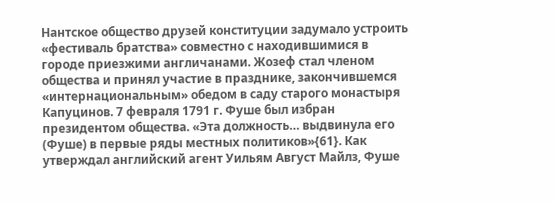Нантское общество друзей конституции задумало устроить «фестиваль братства» совместно с находившимися в городе приезжими англичанами. Жозеф стал членом общества и принял участие в празднике, закончившемся «интернациональным» обедом в саду старого монастыря Капуцинов. 7 февраля 1791 г. Фуше был избран президентом общества. «Эта должность… выдвинула его (Фуше) в первые ряды местных политиков»{61}. Как утверждал английский агент Уильям Август Майлз, Фуше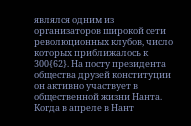являлся одним из организаторов широкой сети революционных клубов, число которых приближалось к 300{62}. На посту президента общества друзей конституции он активно участвует в общественной жизни Нанта. Когда в апреле в Нант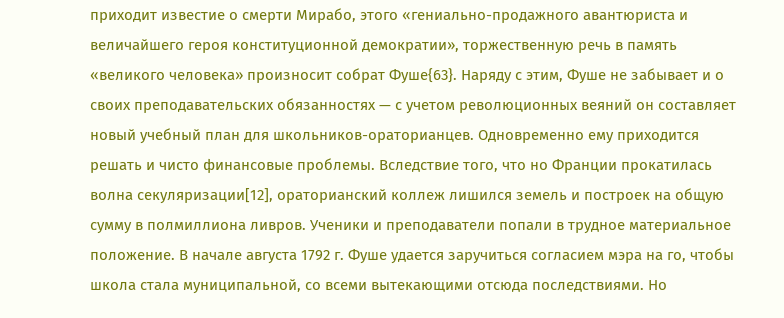приходит известие о смерти Мирабо, этого «гениально-продажного авантюриста и величайшего героя конституционной демократии», торжественную речь в память «великого человека» произносит собрат Фуше{63}. Наряду с этим, Фуше не забывает и о своих преподавательских обязанностях — с учетом революционных веяний он составляет новый учебный план для школьников-ораторианцев. Одновременно ему приходится решать и чисто финансовые проблемы. Вследствие того, что но Франции прокатилась волна секуляризации[12], ораторианский коллеж лишился земель и построек на общую сумму в полмиллиона ливров. Ученики и преподаватели попали в трудное материальное положение. В начале августа 1792 г. Фуше удается заручиться согласием мэра на го, чтобы школа стала муниципальной, со всеми вытекающими отсюда последствиями. Но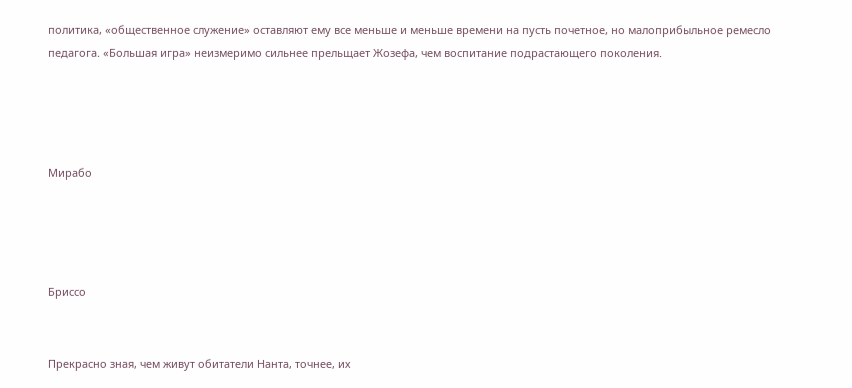политика, «общественное служение» оставляют ему все меньше и меньше времени на пусть почетное, но малоприбыльное ремесло педагога. «Большая игра» неизмеримо сильнее прельщает Жозефа, чем воспитание подрастающего поколения.




Мирабо




Бриссо


Прекрасно зная, чем живут обитатели Нанта, точнее, их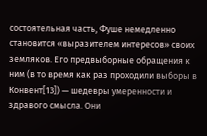состоятельная часть, Фуше немедленно становится «выразителем интересов» своих земляков. Его предвыборные обращения к ним (в то время как раз проходили выборы в Конвент[13]) — шедевры умеренности и здравого смысла. Они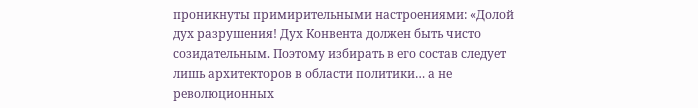проникнуты примирительными настроениями: «Долой дух разрушения! Дух Конвента должен быть чисто созидательным. Поэтому избирать в его состав следует лишь архитекторов в области политики… а не революционных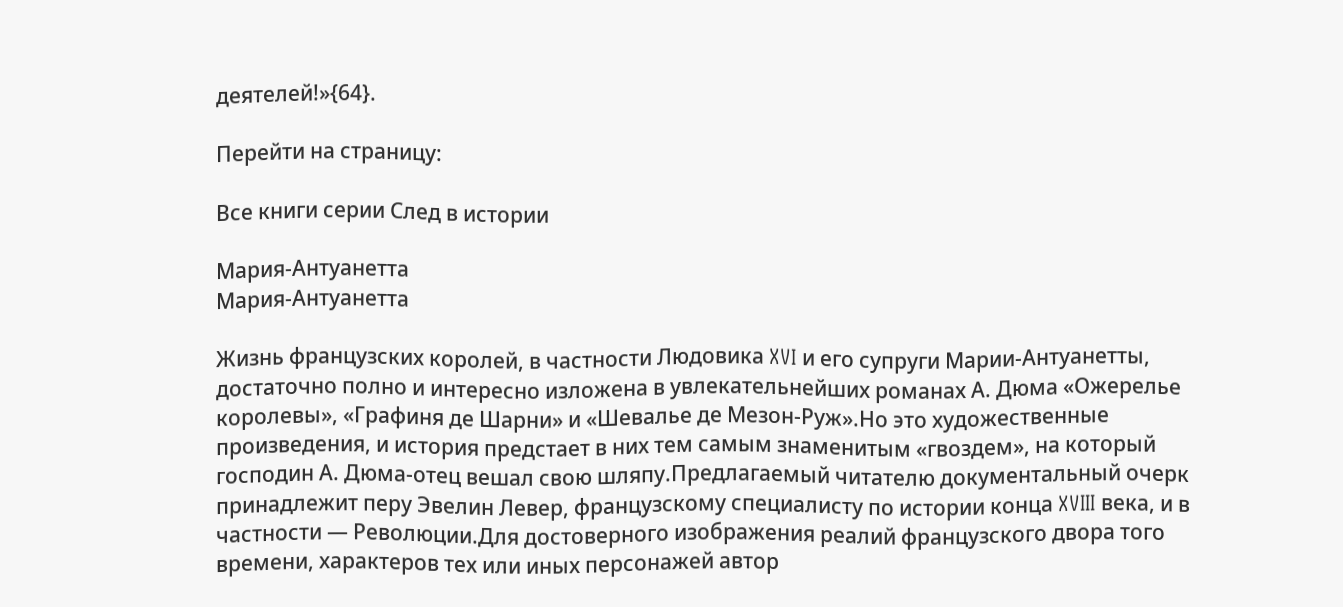деятелей!»{64}.

Перейти на страницу:

Все книги серии След в истории

Мария-Антуанетта
Мария-Антуанетта

Жизнь французских королей, в частности Людовика XVI и его супруги Марии-Антуанетты, достаточно полно и интересно изложена в увлекательнейших романах А. Дюма «Ожерелье королевы», «Графиня де Шарни» и «Шевалье де Мезон-Руж».Но это художественные произведения, и история предстает в них тем самым знаменитым «гвоздем», на который господин А. Дюма-отец вешал свою шляпу.Предлагаемый читателю документальный очерк принадлежит перу Эвелин Левер, французскому специалисту по истории конца XVIII века, и в частности — Революции.Для достоверного изображения реалий французского двора того времени, характеров тех или иных персонажей автор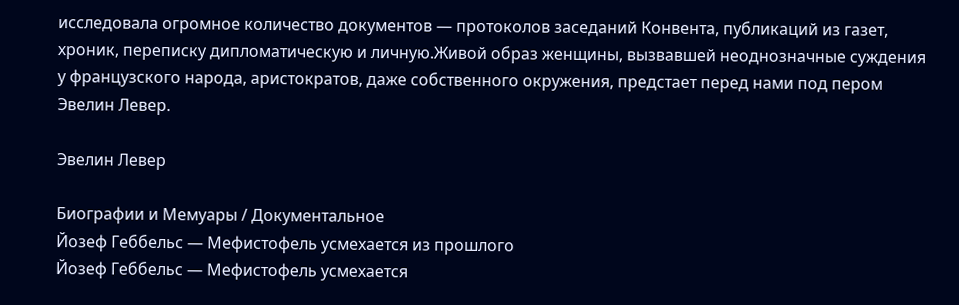исследовала огромное количество документов — протоколов заседаний Конвента, публикаций из газет, хроник, переписку дипломатическую и личную.Живой образ женщины, вызвавшей неоднозначные суждения у французского народа, аристократов, даже собственного окружения, предстает перед нами под пером Эвелин Левер.

Эвелин Левер

Биографии и Мемуары / Документальное
Йозеф Геббельс — Мефистофель усмехается из прошлого
Йозеф Геббельс — Мефистофель усмехается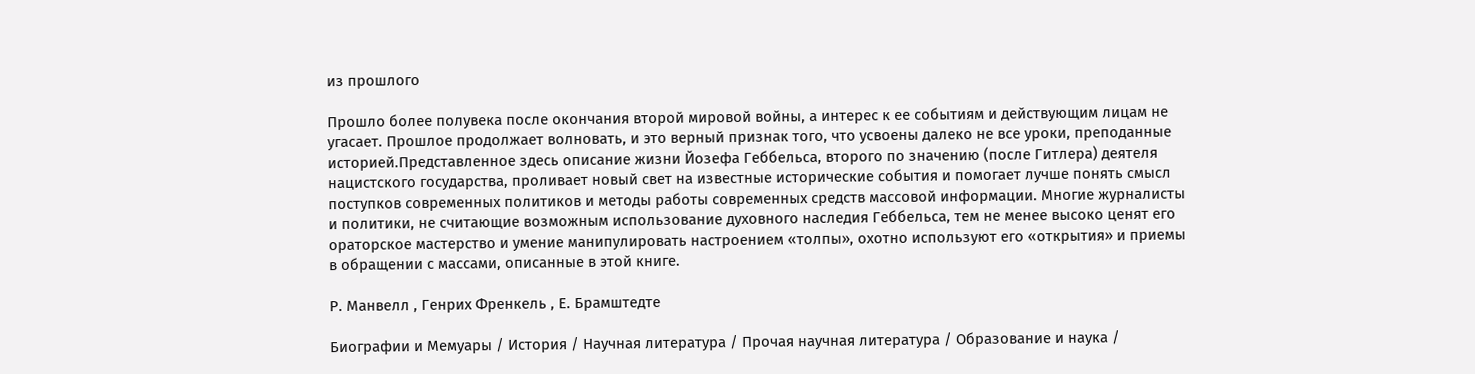из прошлого

Прошло более полувека после окончания второй мировой войны, а интерес к ее событиям и действующим лицам не угасает. Прошлое продолжает волновать, и это верный признак того, что усвоены далеко не все уроки, преподанные историей.Представленное здесь описание жизни Йозефа Геббельса, второго по значению (после Гитлера) деятеля нацистского государства, проливает новый свет на известные исторические события и помогает лучше понять смысл поступков современных политиков и методы работы современных средств массовой информации. Многие журналисты и политики, не считающие возможным использование духовного наследия Геббельса, тем не менее высоко ценят его ораторское мастерство и умение манипулировать настроением «толпы», охотно используют его «открытия» и приемы в обращении с массами, описанные в этой книге.

Р. Манвелл , Генрих Френкель , Е. Брамштедте

Биографии и Мемуары / История / Научная литература / Прочая научная литература / Образование и наука /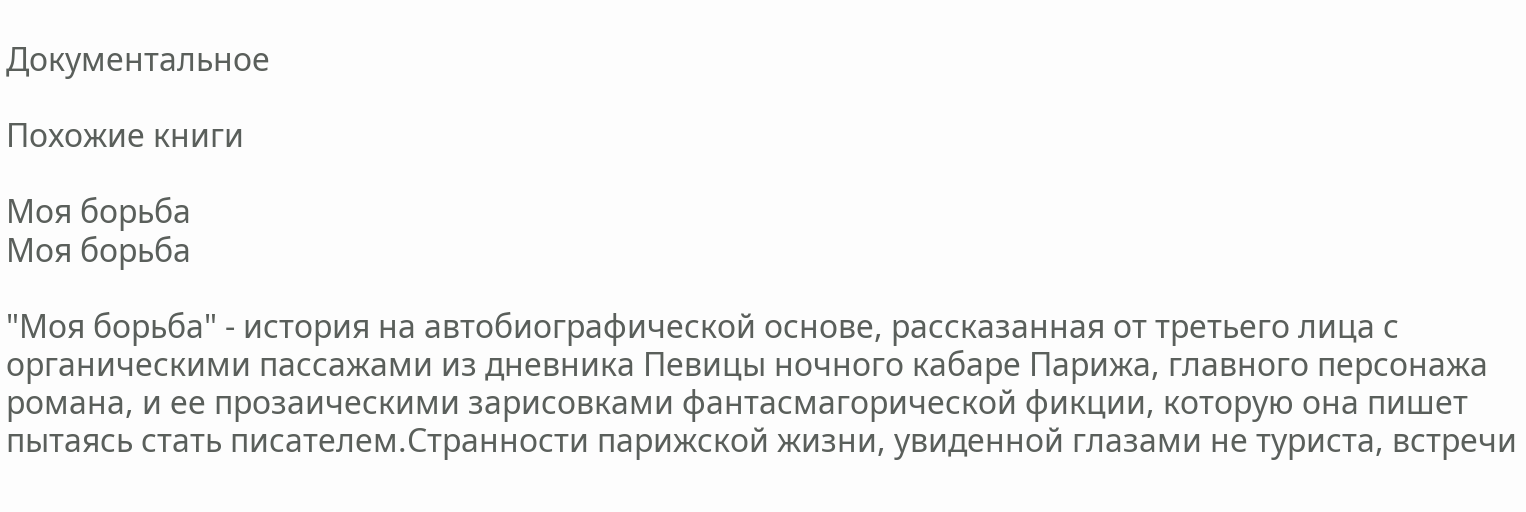Документальное

Похожие книги

Моя борьба
Моя борьба

"Моя борьба" - история на автобиографической основе, рассказанная от третьего лица с органическими пассажами из дневника Певицы ночного кабаре Парижа, главного персонажа романа, и ее прозаическими зарисовками фантасмагорической фикции, которую она пишет пытаясь стать писателем.Странности парижской жизни, увиденной глазами не туриста, встречи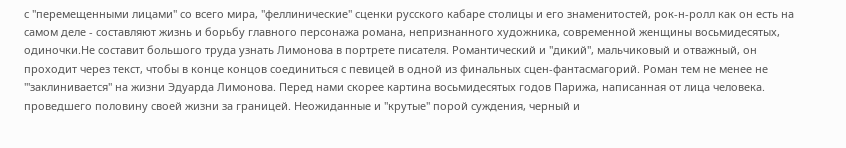с "перемещенными лицами" со всего мира, "феллинические" сценки русского кабаре столицы и его знаменитостей, рок-н-ролл как он есть на самом деле - составляют жизнь и борьбу главного персонажа романа, непризнанного художника, современной женщины восьмидесятых, одиночки.Не составит большого труда узнать Лимонова в портрете писателя. Романтический и "дикий", мальчиковый и отважный, он проходит через текст, чтобы в конце концов соединиться с певицей в одной из финальных сцен-фантасмагорий. Роман тем не менее не "'заклинивается" на жизни Эдуарда Лимонова. Перед нами скорее картина восьмидесятых годов Парижа, написанная от лица человека. проведшего половину своей жизни за границей. Неожиданные и "крутые" порой суждения, черный и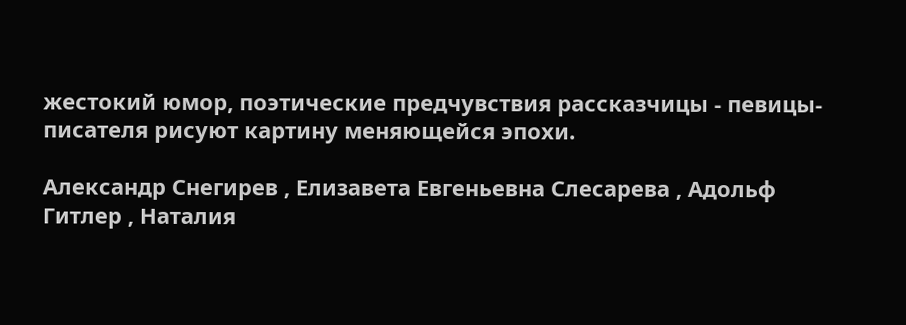жестокий юмор, поэтические предчувствия рассказчицы - певицы-писателя рисуют картину меняющейся эпохи.

Александр Снегирев , Елизавета Евгеньевна Слесарева , Адольф Гитлер , Наталия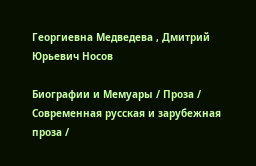Георгиевна Медведева , Дмитрий Юрьевич Носов

Биографии и Мемуары / Проза / Современная русская и зарубежная проза /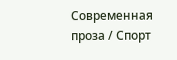Современная проза / Спорт